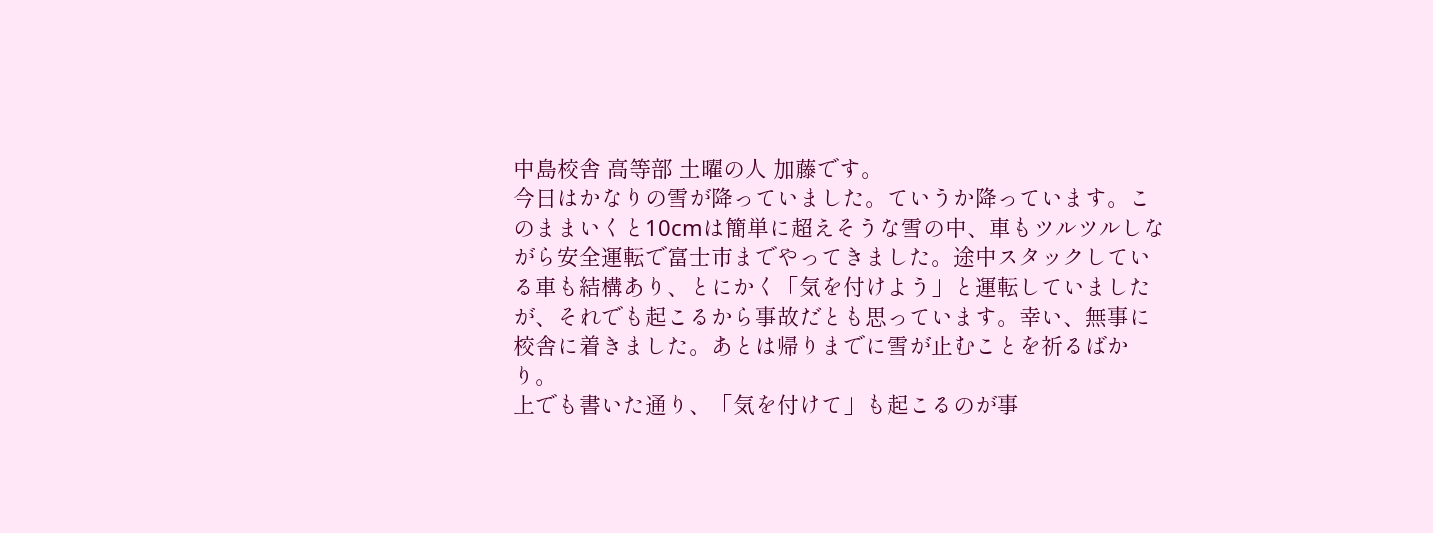中島校舎 高等部 土曜の人 加藤です。
今日はかなりの雪が降っていました。ていうか降っています。このままいくと10cmは簡単に超えそうな雪の中、車もツルツルしながら安全運転で富士市までやってきました。途中スタックしている車も結構あり、とにかく「気を付けよう」と運転していましたが、それでも起こるから事故だとも思っています。幸い、無事に校舎に着きました。あとは帰りまでに雪が止むことを祈るばかり。
上でも書いた通り、「気を付けて」も起こるのが事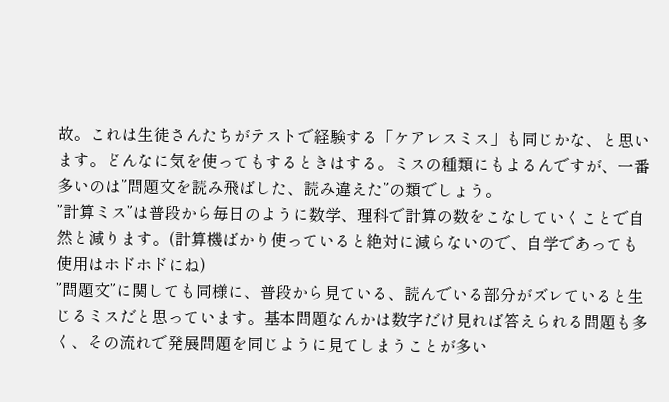故。これは生徒さんたちがテストで経験する「ケアレスミス」も同じかな、と思います。どんなに気を使ってもするときはする。ミスの種類にもよるんですが、一番多いのは”問題文を読み飛ばした、読み違えた”の類でしょう。
”計算ミス”は普段から毎日のように数学、理科で計算の数をこなしていくことで自然と減ります。(計算機ばかり使っていると絶対に減らないので、自学であっても使用はホドホドにね)
”問題文”に関しても同様に、普段から見ている、読んでいる部分がズレていると生じるミスだと思っています。基本問題なんかは数字だけ見れば答えられる問題も多く、その流れで発展問題を同じように見てしまうことが多い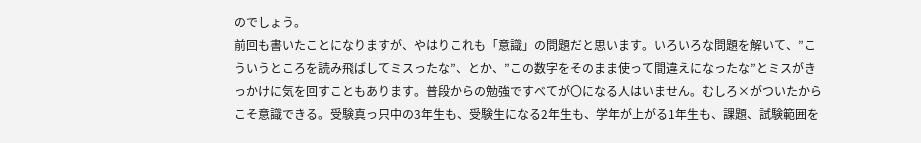のでしょう。
前回も書いたことになりますが、やはりこれも「意識」の問題だと思います。いろいろな問題を解いて、”こういうところを読み飛ばしてミスったな”、とか、”この数字をそのまま使って間違えになったな”とミスがきっかけに気を回すこともあります。普段からの勉強ですべてが〇になる人はいません。むしろ×がついたからこそ意識できる。受験真っ只中の3年生も、受験生になる2年生も、学年が上がる1年生も、課題、試験範囲を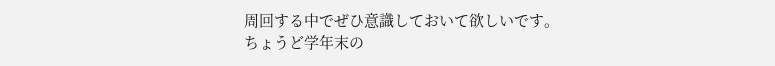周回する中でぜひ意識しておいて欲しいです。
ちょうど学年末の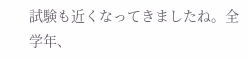試験も近くなってきましたね。全学年、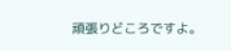頑張りどころですよ。